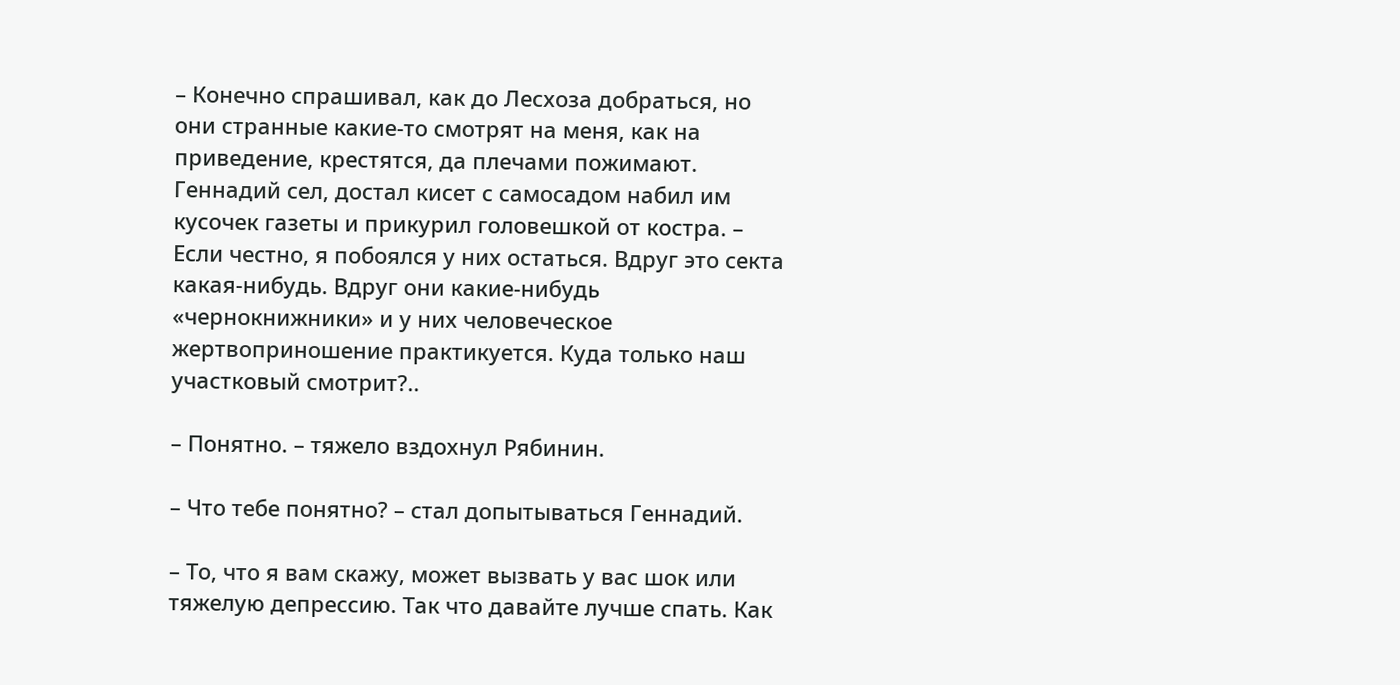– Конечно спрашивал, как до Лесхоза добраться, но они странные какие-то смотрят на меня, как на приведение, крестятся, да плечами пожимают. Геннадий сел, достал кисет с самосадом набил им кусочек газеты и прикурил головешкой от костра. – Если честно, я побоялся у них остаться. Вдруг это секта какая-нибудь. Вдруг они какие-нибудь «чернокнижники» и у них человеческое жертвоприношение практикуется. Куда только наш участковый смотрит?..

– Понятно. – тяжело вздохнул Рябинин.

– Что тебе понятно? – стал допытываться Геннадий.

– То, что я вам скажу, может вызвать у вас шок или тяжелую депрессию. Так что давайте лучше спать. Как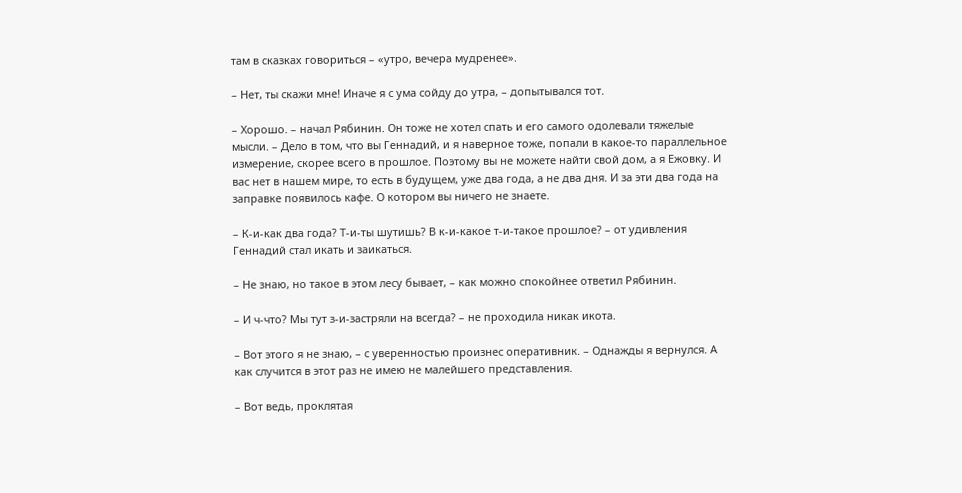там в сказках говориться – «утро, вечера мудренее».

– Нет, ты скажи мне! Иначе я с ума сойду до утра, – допытывался тот.

– Хорошо. – начал Рябинин. Он тоже не хотел спать и его самого одолевали тяжелые мысли. – Дело в том, что вы Геннадий, и я наверное тоже, попали в какое-то параллельное измерение, скорее всего в прошлое. Поэтому вы не можете найти свой дом, а я Ежовку. И вас нет в нашем мире, то есть в будущем, уже два года, а не два дня. И за эти два года на заправке появилось кафе. О котором вы ничего не знаете.

– К-и-как два года? Т-и-ты шутишь? В к-и-какое т-и-такое прошлое? – от удивления Геннадий стал икать и заикаться.

– Не знаю, но такое в этом лесу бывает, – как можно спокойнее ответил Рябинин.

– И ч-что? Мы тут з-и-застряли на всегда? – не проходила никак икота.

– Вот этого я не знаю, – с уверенностью произнес оперативник. – Однажды я вернулся. А как случится в этот раз не имею не малейшего представления.

– Вот ведь, проклятая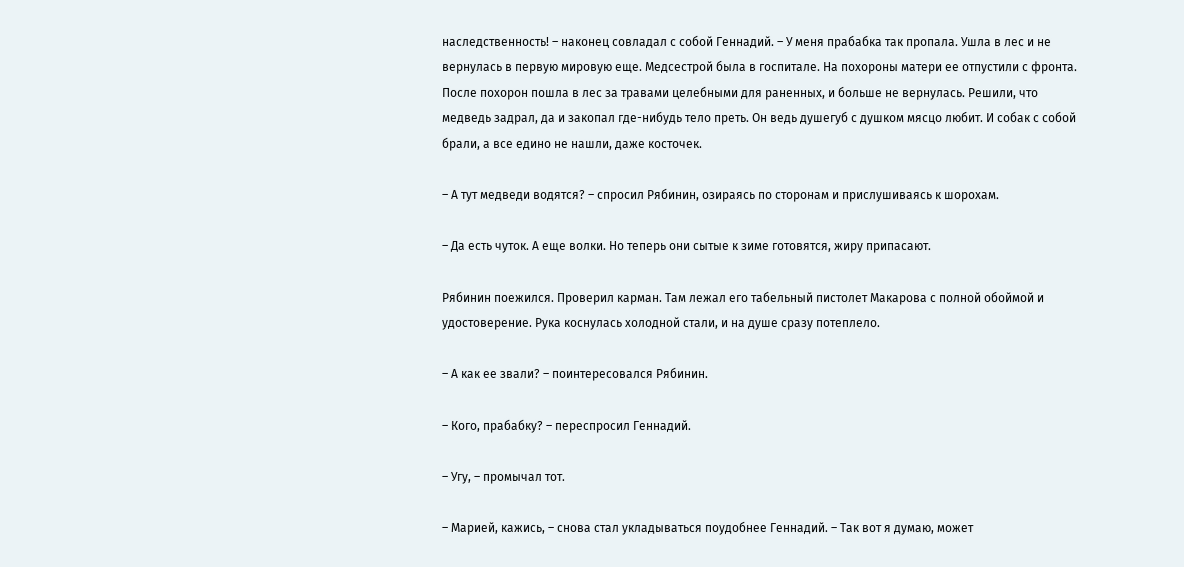наследственность! – наконец совладал с собой Геннадий. – У меня прабабка так пропала. Ушла в лес и не вернулась в первую мировую еще. Медсестрой была в госпитале. На похороны матери ее отпустили с фронта. После похорон пошла в лес за травами целебными для раненных, и больше не вернулась. Решили, что медведь задрал, да и закопал где-нибудь тело преть. Он ведь душегуб с душком мясцо любит. И собак с собой брали, а все едино не нашли, даже косточек.

– А тут медведи водятся? – спросил Рябинин, озираясь по сторонам и прислушиваясь к шорохам.

– Да есть чуток. А еще волки. Но теперь они сытые к зиме готовятся, жиру припасают.

Рябинин поежился. Проверил карман. Там лежал его табельный пистолет Макарова с полной обоймой и удостоверение. Рука коснулась холодной стали, и на душе сразу потеплело.

– А как ее звали? – поинтересовался Рябинин.

– Кого, прабабку? – переспросил Геннадий.

– Угу, – промычал тот.

– Марией, кажись, – снова стал укладываться поудобнее Геннадий. – Так вот я думаю, может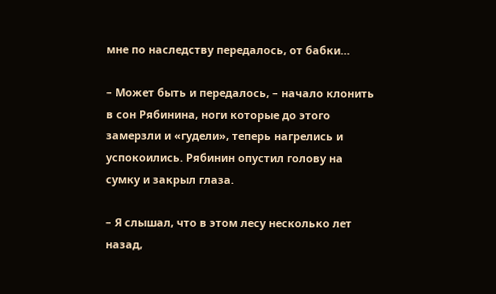мне по наследству передалось, от бабки…

– Может быть и передалось, – начало клонить в сон Рябинина, ноги которые до этого замерзли и «гудели», теперь нагрелись и успокоились. Рябинин опустил голову на сумку и закрыл глаза.

– Я слышал, что в этом лесу несколько лет назад,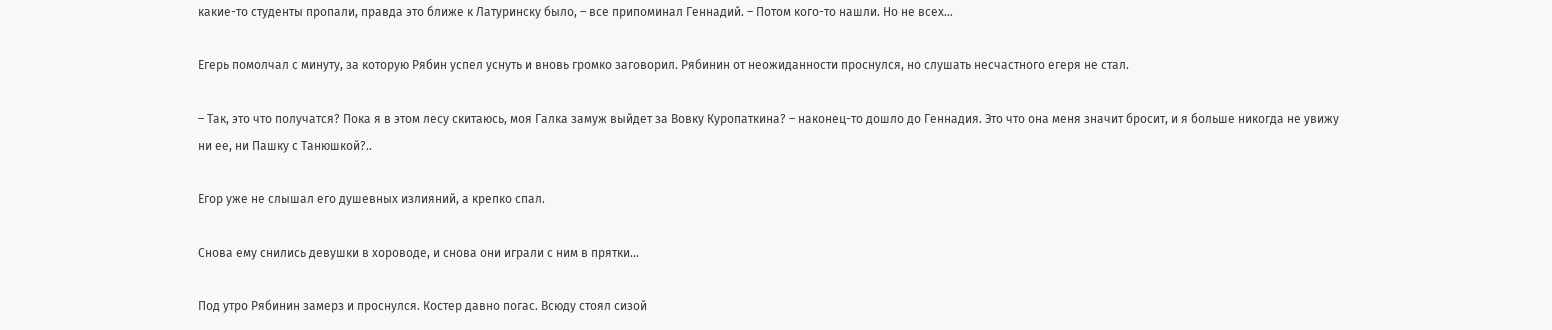какие-то студенты пропали, правда это ближе к Латуринску было, – все припоминал Геннадий. – Потом кого-то нашли. Но не всех…

Егерь помолчал с минуту, за которую Рябин успел уснуть и вновь громко заговорил. Рябинин от неожиданности проснулся, но слушать несчастного егеря не стал.

– Так, это что получатся? Пока я в этом лесу скитаюсь, моя Галка замуж выйдет за Вовку Куропаткина? – наконец-то дошло до Геннадия. Это что она меня значит бросит, и я больше никогда не увижу ни ее, ни Пашку с Танюшкой?..

Егор уже не слышал его душевных излияний, а крепко спал.

Снова ему снились девушки в хороводе, и снова они играли с ним в прятки…

Под утро Рябинин замерз и проснулся. Костер давно погас. Всюду стоял сизой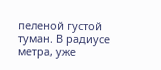пеленой густой туман. В радиусе метра, уже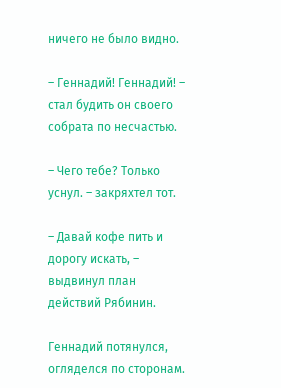ничего не было видно.

– Геннадий! Геннадий! – стал будить он своего собрата по несчастью.

– Чего тебе? Только уснул. – закряхтел тот.

– Давай кофе пить и дорогу искать, – выдвинул план действий Рябинин.

Геннадий потянулся, огляделся по сторонам.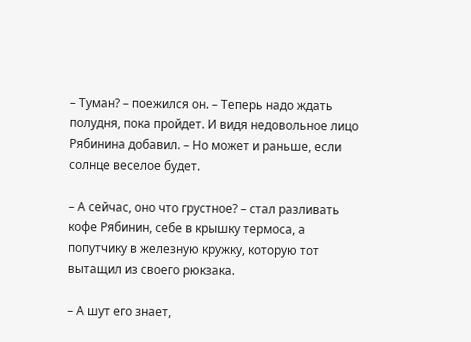– Туман? – поежился он. – Теперь надо ждать полудня, пока пройдет. И видя недовольное лицо Рябинина добавил. – Но может и раньше, если солнце веселое будет.

– А сейчас, оно что грустное? – стал разливать кофе Рябинин, себе в крышку термоса, а попутчику в железную кружку, которую тот вытащил из своего рюкзака.

– А шут его знает,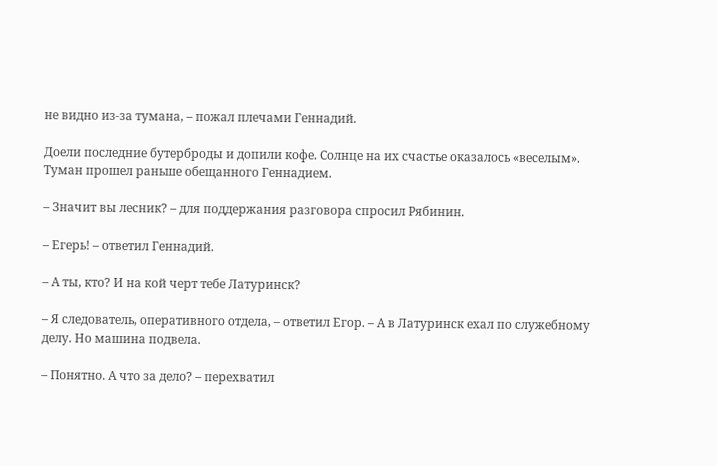не видно из-за тумана, – пожал плечами Геннадий.

Доели последние бутерброды и допили кофе. Солнце на их счастье оказалось «веселым». Туман прошел раньше обещанного Геннадием.

– Значит вы лесник? – для поддержания разговора спросил Рябинин.

– Егерь! – ответил Геннадий.

– А ты, кто? И на кой черт тебе Латуринск?

– Я следователь, оперативного отдела, – ответил Егор. – А в Латуринск ехал по служебному делу. Но машина подвела.

– Понятно. А что за дело? – перехватил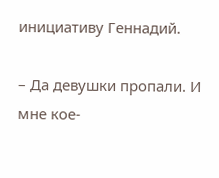инициативу Геннадий.

– Да девушки пропали. И мне кое-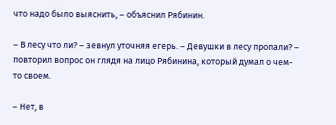что надо было выяснить, – объяснил Рябинин.

– В лесу что ли? – зевнул уточняя егерь. – Девушки в лесу пропали? – повторил вопрос он глядя на лицо Рябинина, который думал о чем-то своем.

– Нет, в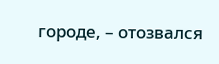городе, – отозвался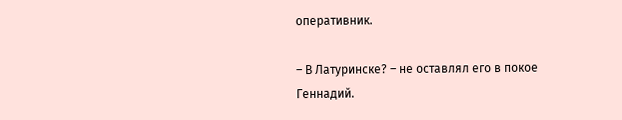оперативник.

– В Латуринске? – не оставлял его в покое Геннадий.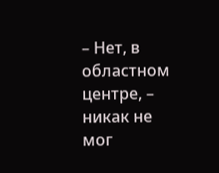– Нет, в областном центре, – никак не мог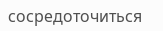сосредоточиться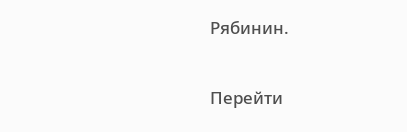Рябинин.

Перейти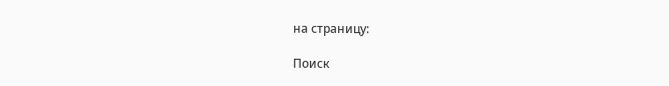на страницу:

Поиск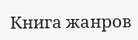Книга жанров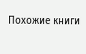Похожие книги